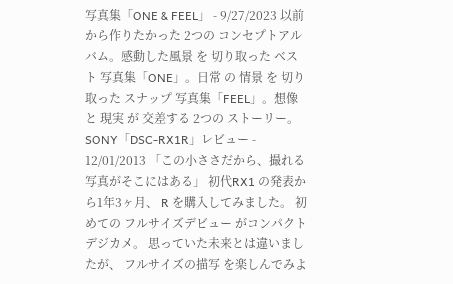写真集「ONE & FEEL」 - 9/27/2023 以前から作りたかった 2つの コンセプトアルバム。感動した風景 を 切り取った ベスト 写真集「ONE」。日常 の 情景 を 切り取った スナップ 写真集「FEEL」。想像 と 現実 が 交差する 2つの ストーリー。
SONY「DSC-RX1R」レビュー - 12/01/2013 「この小ささだから、撮れる写真がそこにはある」 初代RX1 の発表から1年3ヶ月、 R を購入してみました。 初めての フルサイズデビュー がコンパクトデジカメ。 思っていた未来とは違いましたが、 フルサイズの描写 を楽しんでみよ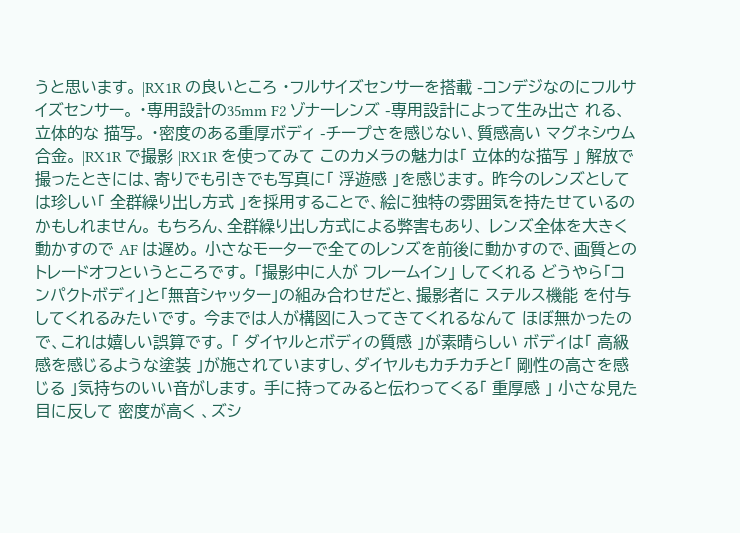うと思います。 |RX1R の良いところ ・フルサイズセンサーを搭載 -コンデジなのにフルサイズセンサー。 ・専用設計の35mm F2 ゾナーレンズ -専用設計によって生み出さ れる、立体的な 描写。 ・密度のある重厚ボディ -チープさを感じない、質感高い マグネシウム合金。 |RX1R で撮影 |RX1R を使ってみて このカメラの魅力は「 立体的な描写 」 解放で撮ったときには、寄りでも引きでも写真に「 浮遊感 」を感じます。 昨今のレンズとしては珍しい「 全群繰り出し方式 」を採用することで、絵に独特の雰囲気を持たせているのかもしれません。 もちろん、全群繰り出し方式による弊害もあり、 レンズ全体を大きく動かすので AF は遅め。 小さなモーターで全てのレンズを前後に動かすので、画質とのトレードオフというところです。 「撮影中に人が フレームイン」 してくれる どうやら「コンパクトボディ」と「無音シャッター」の組み合わせだと、撮影者に ステルス機能 を付与してくれるみたいです。 今までは人が構図に入ってきてくれるなんて ほぼ無かったので、これは嬉しい誤算です。 「 ダイヤルとボディの質感 」が素晴らしい ボディは「 高級感を感じるような塗装 」が施されていますし、ダイヤルもカチカチと「 剛性の高さを感じる 」気持ちのいい音がします。 手に持ってみると伝わってくる「 重厚感 」 小さな見た目に反して 密度が高く 、ズシ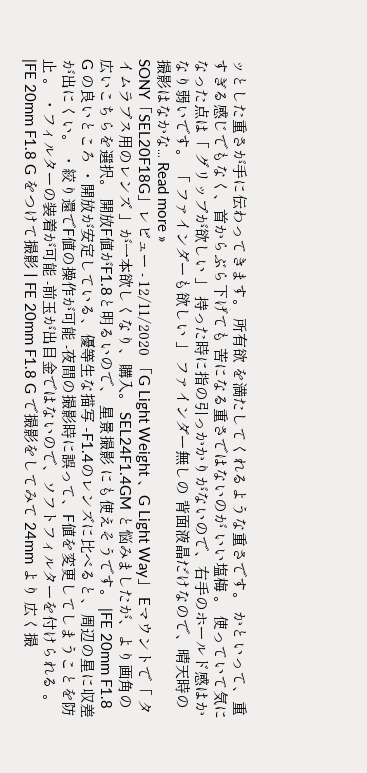ッとした重さが手に伝わってきます。 所有欲 を満たしてくれるような重さです。 かといって、重すぎる感じでもなく、首からぶら下げても 苦になる重さではないのが いい塩梅 。 使っていて気になった点は「 グリップが欲しい 」 持った時に指の引っかかりがないので、右手のホールド感はかなり弱いです。 「 ファインダーも欲しい 」 ファインダー無しの 背面液晶だけなので、晴天時の撮影はなかな... Read more »
SONY「SEL20F18G」レビュー - 12/11/2020 「G Light Weight 、G Light Way」 Eマウントで「 タイムラプス用のレンズ 」が一本欲しくなり、購入。 SEL24F1.4GM と悩みましたが、より画角の広いこちらを選択。 開放F値がF1.8と明るいので、 星景撮影 にも使えそうです。 |FE 20mm F1.8 G の良いところ ・開放が安定している、優等生な描写 -F1.4のレンズに比べると、周辺の星に収差が出にくい。 ・絞り還でF値の操作が可能 -夜間の撮影時に誤って、F値を変更してしまうことを防止 。 ・フィルターの装着が可能 -前玉が出目金ではないので、ソフトフィルターを付けられる 。 |FE 20mm F1.8 G をつけて撮影 | FE 20mm F1.8 G で撮影をしてみて 24mm より 広く撮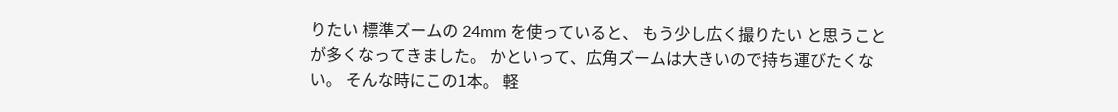りたい 標準ズームの 24mm を使っていると、 もう少し広く撮りたい と思うことが多くなってきました。 かといって、広角ズームは大きいので持ち運びたくない。 そんな時にこの1本。 軽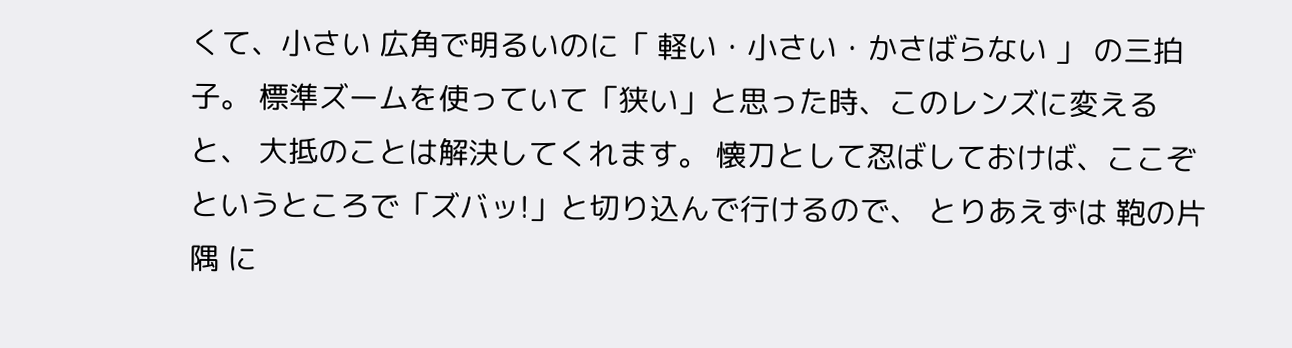くて、小さい 広角で明るいのに「 軽い・小さい・かさばらない 」 の三拍子。 標準ズームを使っていて「狭い」と思った時、このレンズに変えると、 大抵のことは解決してくれます。 懐刀として忍ばしておけば、ここぞというところで「ズバッ!」と切り込んで行けるので、 とりあえずは 鞄の片隅 に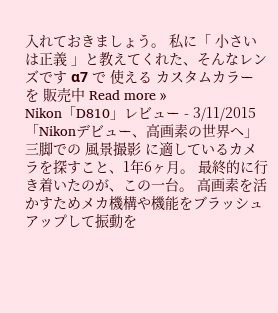入れておきましょう。 私に「 小さいは正義 」と教えてくれた、そんなレンズです α7 で 使える カスタムカラー を 販売中 Read more »
Nikon「D810」レビュー - 3/11/2015 「Nikonデビュー、高画素の世界へ」 三脚での 風景撮影 に適しているカメラを探すこと、1年6ヶ月。 最終的に行き着いたのが、この一台。 高画素を活かすためメカ機構や機能をブラッシュアップして振動を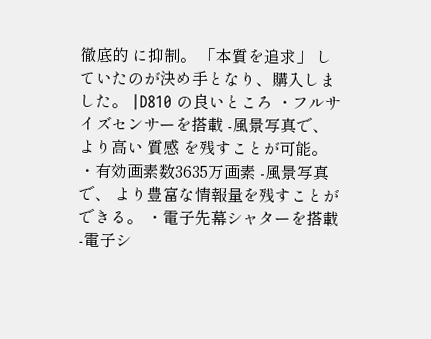徹底的 に抑制。 「本質を追求」 していたのが決め手となり、購入しました。 |D810 の良いところ ・フルサイズセンサーを搭載 -風景写真で、より高い 質感 を残すことが可能。 ・有効画素数3635万画素 -風景写真で、 より豊富な情報量を残すことができる。 ・電子先幕シャターを搭載 -電子シ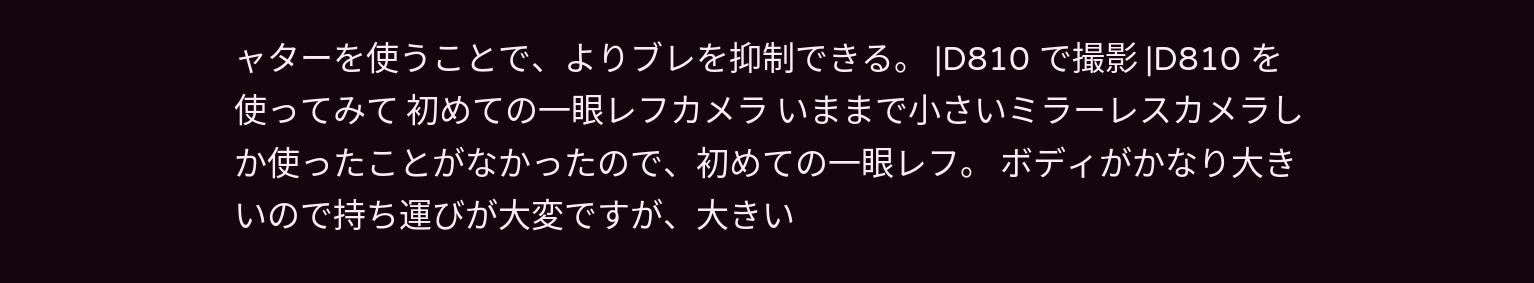ャターを使うことで、よりブレを抑制できる。 |D810 で撮影 |D810 を使ってみて 初めての一眼レフカメラ いままで小さいミラーレスカメラしか使ったことがなかったので、初めての一眼レフ。 ボディがかなり大きいので持ち運びが大変ですが、大きい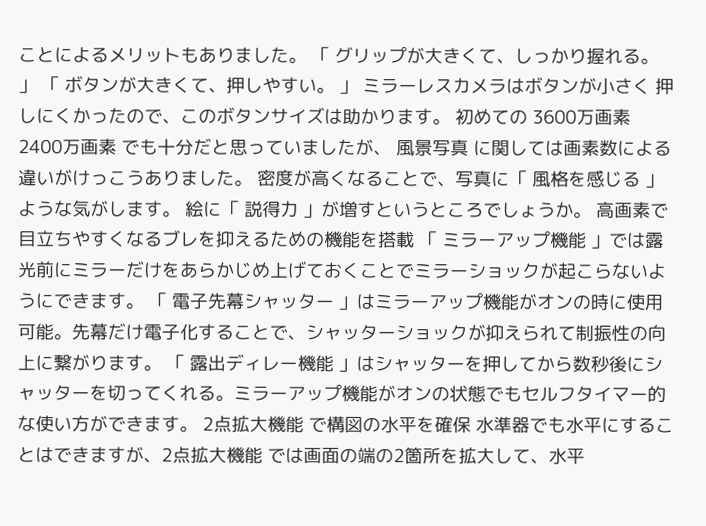ことによるメリットもありました。 「 グリップが大きくて、しっかり握れる。 」 「 ボタンが大きくて、押しやすい。 」 ミラーレスカメラはボタンが小さく 押しにくかったので、このボタンサイズは助かります。 初めての 3600万画素 2400万画素 でも十分だと思っていましたが、 風景写真 に関しては画素数による違いがけっこうありました。 密度が高くなることで、写真に「 風格を感じる 」ような気がします。 絵に「 説得力 」が増すというところでしょうか。 高画素で目立ちやすくなるブレを抑えるための機能を搭載 「 ミラーアップ機能 」では露光前にミラーだけをあらかじめ上げておくことでミラーショックが起こらないようにできます。 「 電子先幕シャッター 」はミラーアップ機能がオンの時に使用可能。先幕だけ電子化することで、シャッターショックが抑えられて制振性の向上に繋がります。 「 露出ディレー機能 」はシャッターを押してから数秒後にシャッターを切ってくれる。ミラーアップ機能がオンの状態でもセルフタイマー的な使い方ができます。 2点拡大機能 で構図の水平を確保 水準器でも水平にすることはできますが、2点拡大機能 では画面の端の2箇所を拡大して、水平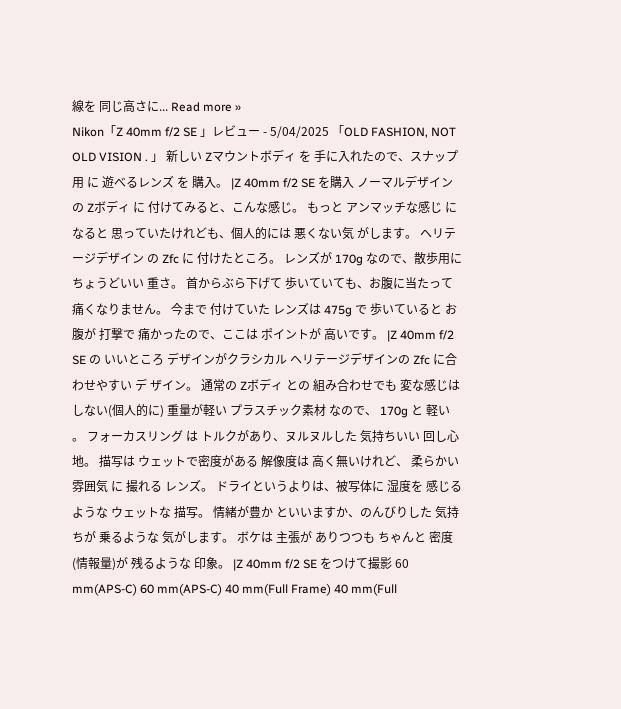線を 同じ高さに... Read more »
Nikon「Z 40mm f/2 SE 」レビュー - 5/04/2025 「OLD FASHION, NOT OLD VISION . 」 新しい Zマウントボディ を 手に入れたので、スナップ用 に 遊べるレンズ を 購入。 |Z 40mm f/2 SE を購入 ノーマルデザイン の Zボディ に 付けてみると、こんな感じ。 もっと アンマッチな感じ になると 思っていたけれども、個人的には 悪くない気 がします。 ヘリテージデザイン の Zfc に 付けたところ。 レンズが 170g なので、散歩用に ちょうどいい 重さ。 首からぶら下げて 歩いていても、お腹に当たって 痛くなりません。 今まで 付けていた レンズは 475g で 歩いていると お腹が 打撃で 痛かったので、ここは ポイントが 高いです。 |Z 40mm f/2 SE の いいところ デザインがクラシカル ヘリテージデザインの Zfc に合わせやすい デ ザイン。 通常の Zボディ との 組み合わせでも 変な感じはしない(個人的に) 重量が軽い プラスチック素材 なので、 170g と 軽い 。 フォーカスリング は トルクがあり、ヌルヌルした 気持ちいい 回し心地。 描写は ウェットで密度がある 解像度は 高く無いけれど、 柔らかい雰囲気 に 撮れる レンズ。 ドライというよりは、被写体に 湿度を 感じるような ウェットな 描写。 情緒が豊か といいますか、のんびりした 気持ちが 乗るような 気がします。 ボケは 主張が ありつつも ちゃんと 密度(情報量)が 残るような 印象。 |Z 40mm f/2 SE をつけて撮影 60 mm(APS-C) 60 mm(APS-C) 40 mm(Full Frame) 40 mm(Full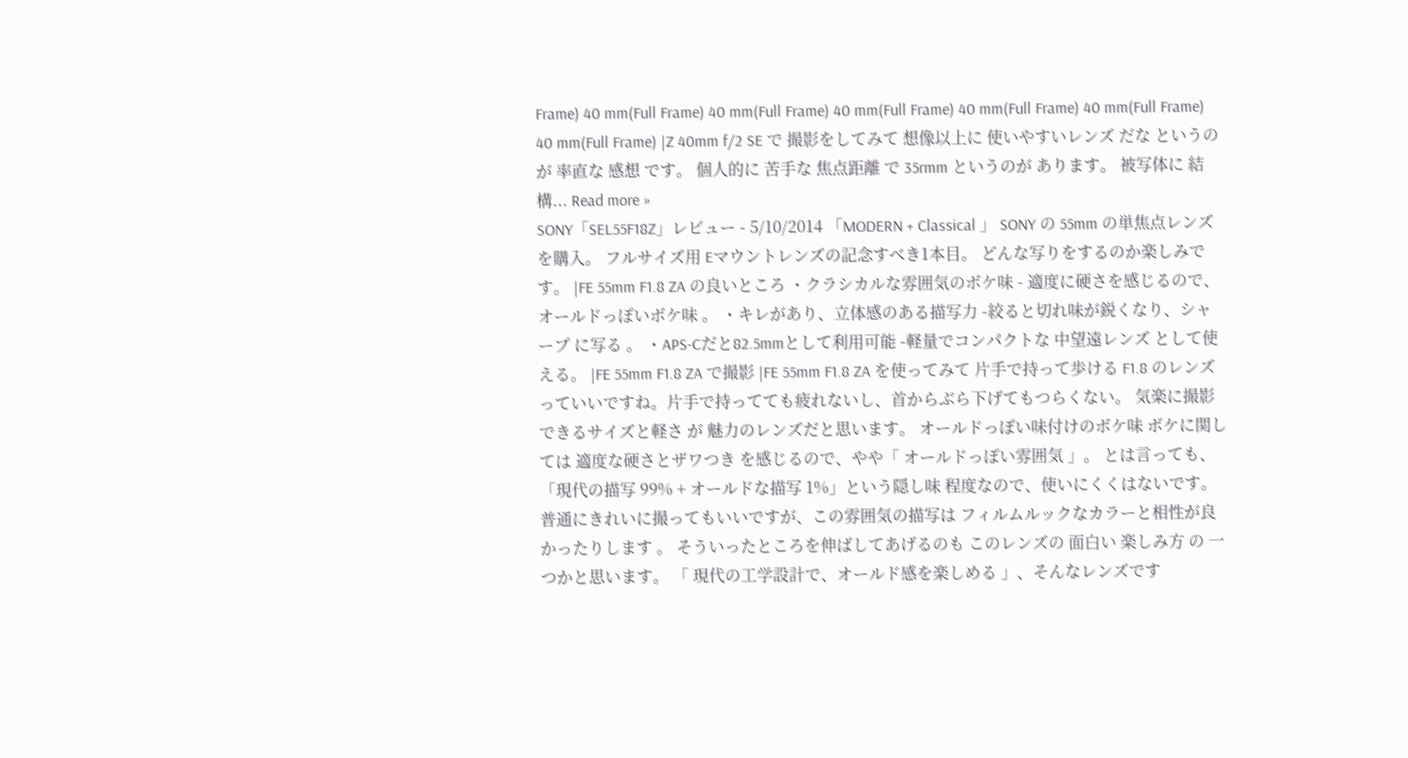Frame) 40 mm(Full Frame) 40 mm(Full Frame) 40 mm(Full Frame) 40 mm(Full Frame) 40 mm(Full Frame) 40 mm(Full Frame) |Z 40mm f/2 SE で 撮影をしてみて 想像以上に 使いやすいレンズ だな というのが 率直な 感想 です。 個人的に 苦手な 焦点距離 で 35rmm というのが あります。 被写体に 結構... Read more »
SONY「SEL55F18Z」レビュー - 5/10/2014 「MODERN + Classical 」 SONY の 55mm の単焦点レンズを購入。 フルサイズ用 Eマウントレンズの記念すべき1本目。 どんな写りをするのか楽しみです。 |FE 55mm F1.8 ZA の良いところ ・クラシカルな雰囲気のボケ味 - 適度に硬さを感じるので、オールドっぽいボケ味 。 ・キレがあり、立体感のある描写力 -絞ると切れ味が鋭くなり、シャープ に写る 。 ・APS-Cだと82.5mmとして利用可能 -軽量でコンパクトな 中望遠レンズ として使える。 |FE 55mm F1.8 ZA で撮影 |FE 55mm F1.8 ZA を使ってみて 片手で持って歩ける F1.8 のレンズっていいですね。片手で持ってても疲れないし、首からぶら下げてもつらくない。 気楽に撮影できるサイズと軽さ が 魅力のレンズだと思います。 オールドっぽい味付けのボケ味 ボケに関しては 適度な硬さとザワつき を感じるので、やや「 オールドっぽい雰囲気 」。 とは言っても、「現代の描写 99% + オールドな描写 1%」という隠し味 程度なので、使いにくくはないです。 普通にきれいに撮ってもいいですが、この雰囲気の描写は フィルムルックなカラーと相性が良かったりします 。 そういったところを伸ばしてあげるのも このレンズの 面白い 楽しみ方 の 一つかと思います。 「 現代の工学設計で、オールド感を楽しめる 」、そんなレンズです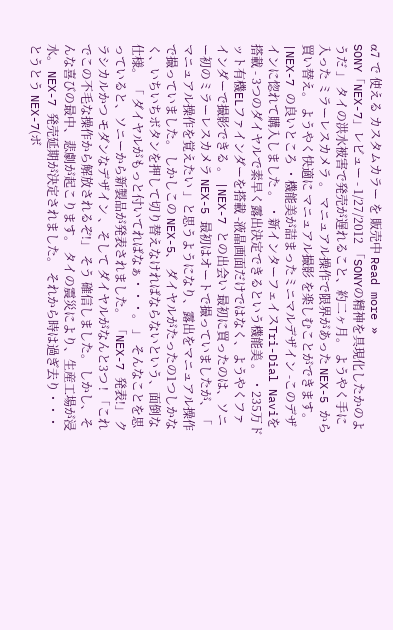α7 で 使える カスタムカラー を 販売中 Read more »
SONY「NEX-7」レビュー - 1/27/2012 「SONYの精神を具現化したかのようだ 」 タイの洪水被害で発売が遅れること、約二ヶ月。 ようやく手に入った ミラーレスカメラ 。 マニュアル操作で限界があった NEX-5 から買い替え。 ようやく快適に マニュアル撮影 を楽しむことができます。 |NEX-7 の良いところ ・機能美が詰まったミニマルデザイン -このデザインに惚れて購入しました 。 ・新インターフェイスTri-Dial Naviを搭載 - 3つのダイヤルで素早く露出決定できるという機能美 。 ・235万ドット有機ELファインダーを搭載 -液晶画面だけではなく、ようやくファインダーで撮影できる 。 |NEX-7 との出会い 最初に買ったのは、ソニー初のミラーレスカメラ NEX-5 最初はオートで撮っていましたが、「 マニュアル操作を覚えたい 」と思うようになり、露出をマニュアル操作で撮っていました。 しかしこの NEX-5、 ダイヤルがたったの1つしかなく、いちいちボタンを押して切り替えなければならないという、面倒な仕様。 「 ダイヤルがもっと付いてればなぁ・・・。 」 そんなことを思っていると、ソニーから新製品が発表されました。 「NEX-7 発表!」 クラシカルかつ モダンなデザイン 、そして ダイヤルがなんと3つ ! 「これでこの不毛な操作から解放されるぞ!」 そう 確信しました。 しかし、そんな喜びの最中、悲劇が起こります。 タイの震災により、生産工場が浸水。 NEX-7 発売延期が決定されました。 それから時は過ぎ去り・・・ とうとう NEX-7(ボ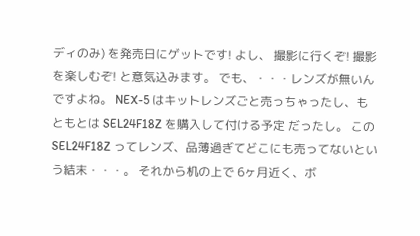ディのみ) を発売日にゲットです! よし、 撮影に行くぞ! 撮影を楽しむぞ! と意気込みます。 でも、・・・レンズが無いんですよね。 NEX-5 はキットレンズごと売っちゃったし、もともとは SEL24F18Z を購入して付ける予定 だったし。 この SEL24F18Z ってレンズ、品薄過ぎてどこにも売ってないという結末・・・。 それから机の上で 6ヶ月近く、ボ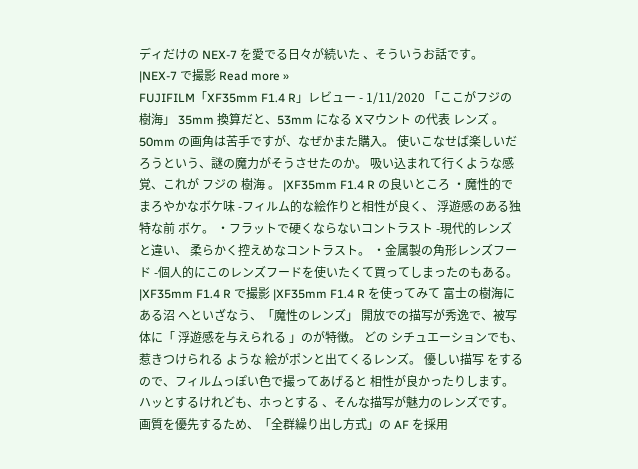ディだけの NEX-7 を愛でる日々が続いた 、そういうお話です。 |NEX-7 で撮影 Read more »
FUJIFILM「XF35mm F1.4 R」レビュー - 1/11/2020 「ここがフジの樹海」 35mm 換算だと、53mm になる Xマウント の代表 レンズ 。 50mm の画角は苦手ですが、なぜかまた購入。 使いこなせば楽しいだろうという、謎の魔力がそうさせたのか。 吸い込まれて行くような感覚、これが フジの 樹海 。 |XF35mm F1.4 R の良いところ ・魔性的でまろやかなボケ味 -フィルム的な絵作りと相性が良く、 浮遊感のある独特な前 ボケ。 ・フラットで硬くならないコントラスト -現代的レンズと違い、 柔らかく控えめなコントラスト。 ・金属製の角形レンズフード -個人的にこのレンズフードを使いたくて買ってしまったのもある。 |XF35mm F1.4 R で撮影 |XF35mm F1.4 R を使ってみて 富士の樹海にある沼 へといざなう、「魔性のレンズ」 開放での描写が秀逸で、被写体に「 浮遊感を与えられる 」のが特徴。 どの シチュエーションでも、 惹きつけられる ような 絵がポンと出てくるレンズ。 優しい描写 をするので、フィルムっぽい色で撮ってあげると 相性が良かったりします。 ハッとするけれども、ホっとする 、そんな描写が魅力のレンズです。 画質を優先するため、「全群繰り出し方式」の AF を採用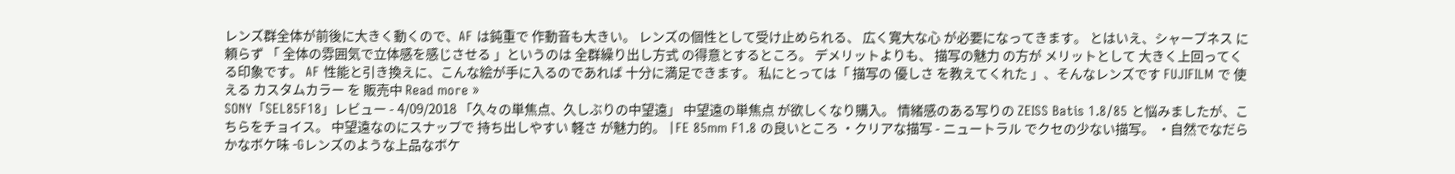レンズ群全体が前後に大きく動くので、AF は鈍重で 作動音も大きい。 レンズの個性として受け止められる、 広く寛大な心 が必要になってきます。 とはいえ、シャープネス に頼らず 「 全体の雰囲気で立体感を感じさせる 」というのは 全群繰り出し方式 の得意とするところ。 デメリットよりも、 描写の魅力 の方が メリットとして 大きく上回ってくる印象です。 AF 性能と引き換えに、こんな絵が手に入るのであれば 十分に満足できます。 私にとっては「 描写の 優しさ を教えてくれた 」、そんなレンズです FUJIFILM で 使える カスタムカラー を 販売中 Read more »
SONY「SEL85F18」レビュー - 4/09/2018 「久々の単焦点、久しぶりの中望遠」 中望遠の単焦点 が欲しくなり購入。 情緒感のある写りの ZEISS Batis 1.8/85 と悩みましたが、こちらをチョイス。 中望遠なのにスナップで 持ち出しやすい 軽さ が魅力的。 |FE 85mm F1.8 の良いところ ・クリアな描写 - ニュートラル でクセの少ない描写。 ・自然でなだらかなボケ味 -Gレンズのような上品なボケ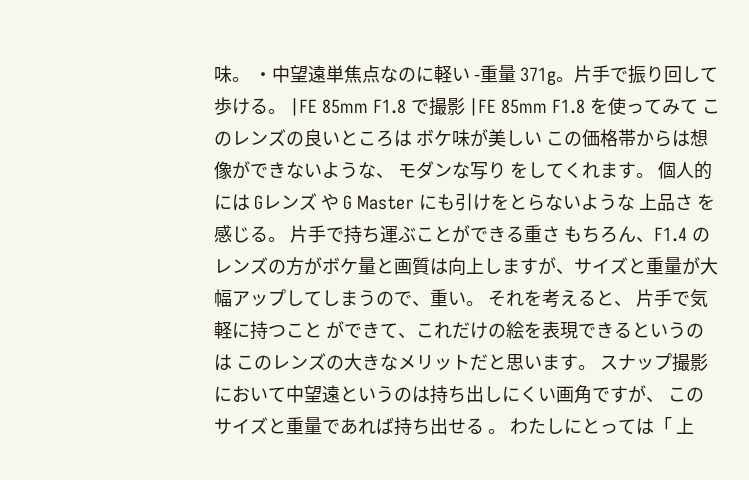味。 ・中望遠単焦点なのに軽い -重量 371g。片手で振り回して歩ける。 |FE 85mm F1.8 で撮影 |FE 85mm F1.8 を使ってみて このレンズの良いところは ボケ味が美しい この価格帯からは想像ができないような、 モダンな写り をしてくれます。 個人的には Gレンズ や G Master にも引けをとらないような 上品さ を感じる。 片手で持ち運ぶことができる重さ もちろん、F1.4 のレンズの方がボケ量と画質は向上しますが、サイズと重量が大幅アップしてしまうので、重い。 それを考えると、 片手で気軽に持つこと ができて、これだけの絵を表現できるというのは このレンズの大きなメリットだと思います。 スナップ撮影において中望遠というのは持ち出しにくい画角ですが、 このサイズと重量であれば持ち出せる 。 わたしにとっては「 上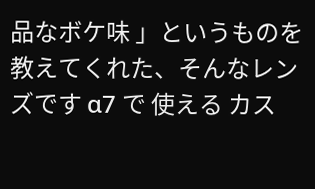品なボケ味 」というものを教えてくれた、そんなレンズです α7 で 使える カス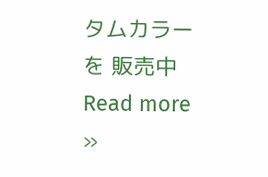タムカラー を 販売中 Read more »